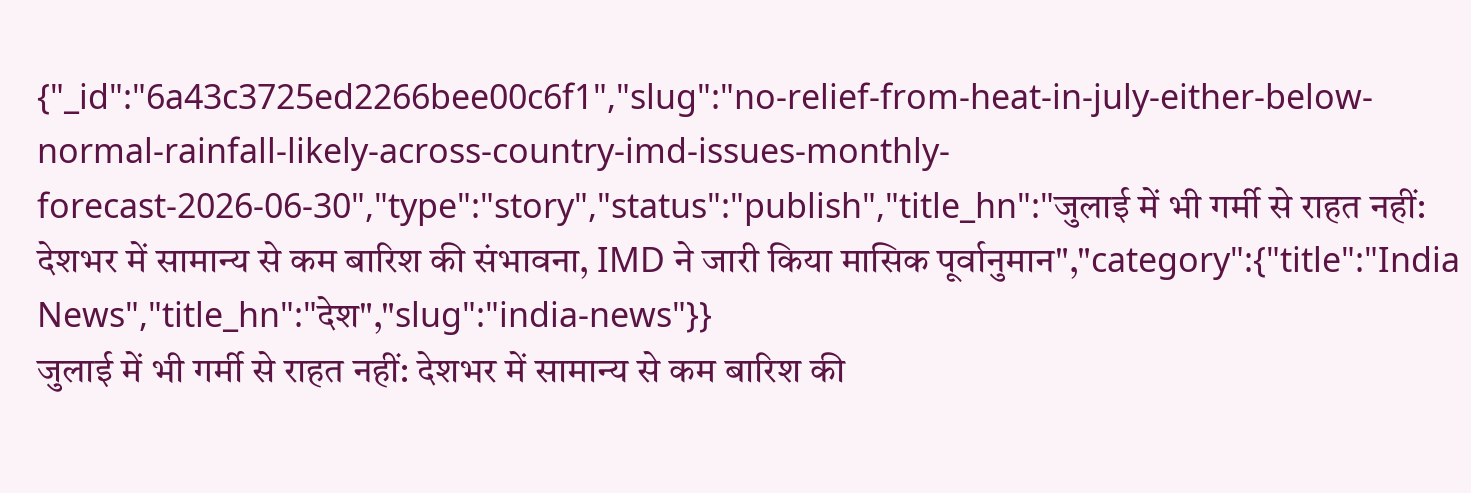{"_id":"6a43c3725ed2266bee00c6f1","slug":"no-relief-from-heat-in-july-either-below-normal-rainfall-likely-across-country-imd-issues-monthly-forecast-2026-06-30","type":"story","status":"publish","title_hn":"जुलाई में भी गर्मी से राहत नहीं: देशभर में सामान्य से कम बारिश की संभावना, IMD ने जारी किया मासिक पूर्वानुमान","category":{"title":"India News","title_hn":"देश","slug":"india-news"}}
जुलाई में भी गर्मी से राहत नहीं: देशभर में सामान्य से कम बारिश की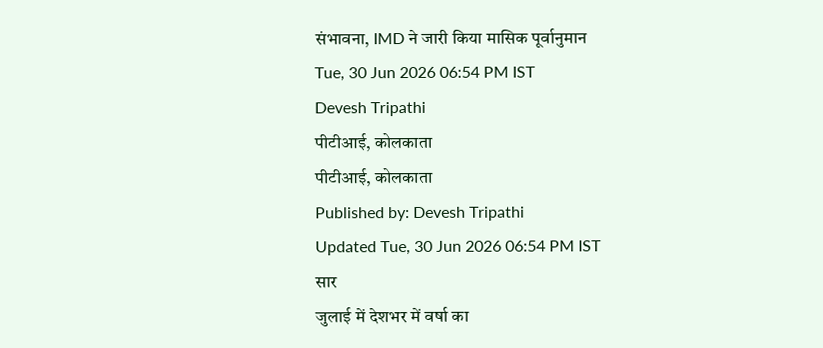संभावना, IMD ने जारी किया मासिक पूर्वानुमान
Tue, 30 Jun 2026 06:54 PM IST
Devesh Tripathi
पीटीआई, कोलकाता
पीटीआई, कोलकाता
Published by: Devesh Tripathi
Updated Tue, 30 Jun 2026 06:54 PM IST
सार
जुलाई में देशभर में वर्षा का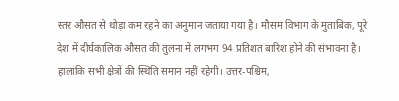स्तर औसत से थोड़ा कम रहने का अनुमान जताया गया है। मौसम विभाग के मुताबिक, पूरे देश में दीर्घकालिक औसत की तुलना में लगभग 94 प्रतिशत बारिश होने की संभावना है। हालांकि सभी क्षेत्रों की स्थिति समान नहीं रहेगी। उत्तर-पश्चिम,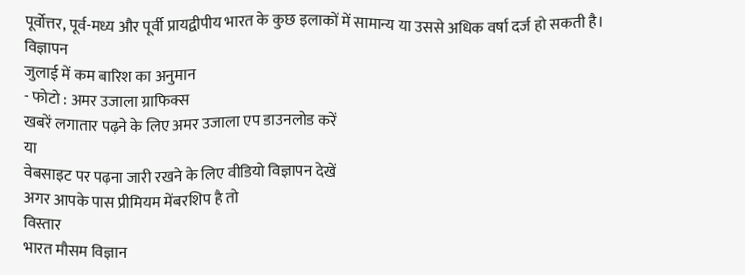पूर्वोत्तर, पूर्व-मध्य और पूर्वी प्रायद्वीपीय भारत के कुछ इलाकों में सामान्य या उससे अधिक वर्षा दर्ज हो सकती है।
विज्ञापन
जुलाई में कम बारिश का अनुमान
- फोटो : अमर उजाला ग्राफिक्स
खबरें लगातार पढ़ने के लिए अमर उजाला एप डाउनलोड करें
या
वेबसाइट पर पढ़ना जारी रखने के लिए वीडियो विज्ञापन देखें
अगर आपके पास प्रीमियम मेंबरशिप है तो
विस्तार
भारत मौसम विज्ञान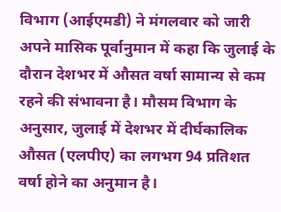विभाग (आईएमडी) ने मंगलवार को जारी अपने मासिक पूर्वानुमान में कहा कि जुलाई के दौरान देशभर में औसत वर्षा सामान्य से कम रहने की संभावना है। मौसम विभाग के अनुसार, जुलाई में देशभर में दीर्घकालिक औसत (एलपीए) का लगभग 94 प्रतिशत वर्षा होने का अनुमान है।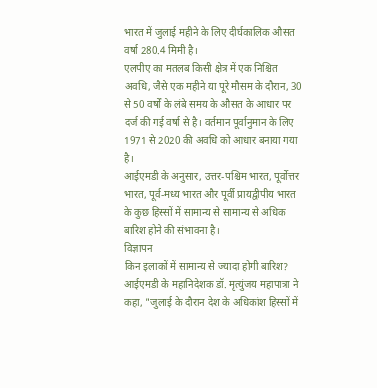भारत में जुलाई महीने के लिए दीर्घकालिक औसत वर्षा 280.4 मिमी है।
एलपीए का मतलब किसी क्षेत्र में एक निश्चित अवधि, जैसे एक महीने या पूरे मौसम के दौरान, 30 से 50 वर्षों के लंबे समय के औसत के आधार पर दर्ज की गई वर्षा से है। वर्तमान पूर्वानुमान के लिए 1971 से 2020 की अवधि को आधार बनाया गया है।
आईएमडी के अनुसार, उत्तर-पश्चिम भारत, पूर्वोत्तर भारत, पूर्व-मध्य भारत और पूर्वी प्रायद्वीपीय भारत के कुछ हिस्सों में सामान्य से सामान्य से अधिक बारिश होने की संभावना है।
विज्ञापन
किन इलाकों में सामान्य से ज्यादा होगी बारिश?
आईएमडी के महानिदेशक डॉ. मृत्युंजय महापात्रा ने कहा, "जुलाई के दौरान देश के अधिकांश हिस्सों में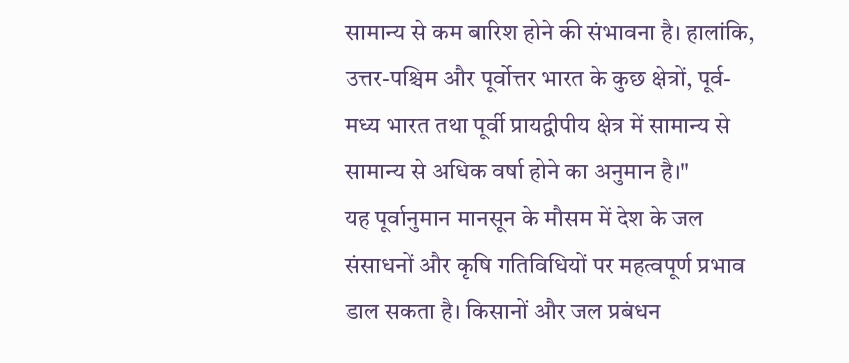सामान्य से कम बारिश होने की संभावना है। हालांकि, उत्तर-पश्चिम और पूर्वोत्तर भारत के कुछ क्षेत्रों, पूर्व-मध्य भारत तथा पूर्वी प्रायद्वीपीय क्षेत्र में सामान्य से सामान्य से अधिक वर्षा होने का अनुमान है।"
यह पूर्वानुमान मानसून के मौसम में देश के जल संसाधनों और कृषि गतिविधियों पर महत्वपूर्ण प्रभाव डाल सकता है। किसानों और जल प्रबंधन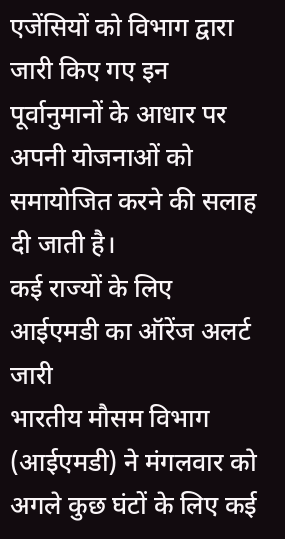एजेंसियों को विभाग द्वारा जारी किए गए इन पूर्वानुमानों के आधार पर अपनी योजनाओं को समायोजित करने की सलाह दी जाती है।
कई राज्यों के लिए आईएमडी का ऑरेंज अलर्ट जारी
भारतीय मौसम विभाग (आईएमडी) ने मंगलवार को अगले कुछ घंटों के लिए कई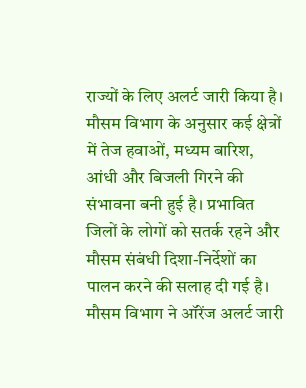राज्यों के लिए अलर्ट जारी किया है। मौसम विभाग के अनुसार कई क्षेत्रों में तेज हवाओं, मध्यम बारिश, आंधी और बिजली गिरने की संभावना बनी हुई है। प्रभावित जिलों के लोगों को सतर्क रहने और मौसम संबंधी दिशा-निर्देशों का पालन करने की सलाह दी गई है।
मौसम विभाग ने ऑरेंज अलर्ट जारी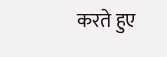करते हुए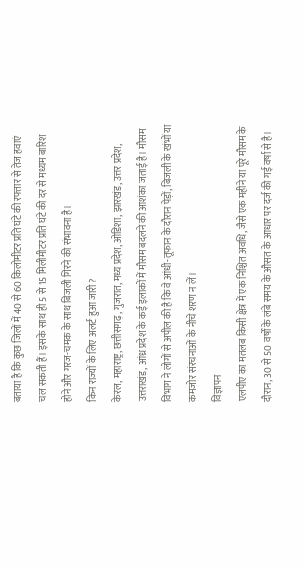बताया है कि कुछ जिलों में 40 से 60 किलोमीटर प्रति घंटे की रफ्तार से तेज हवाएं चल सकती हैं। इसके साथ ही 5 से 15 मिलीमीटर प्रति घंटे की दर से मध्यम बारिश होने और गरज-चमक के साथ बिजली गिरने की संभावना है।
किन राज्यों के लिए अलर्ट हुआ जारी?
केरल, महाराष्ट्र, छत्तीसगढ़, गुजरात, मध्य प्रदेश, ओडिशा, झारखंड, उत्तर प्रदेश, उत्तराखंड, आंध्र प्रदेश के कई इलाकों में मौसम बदलने की आशंका जताई है। मौसम विभाग ने लोगों से अपील की है कि वे आंधी-तूफान के दौरान पेड़ों, बिजली के खंभों या कमजोर संरचनाओं के नीचे शरण न लें।
विज्ञापन
एलपीए का मतलब किसी क्षेत्र में एक निश्चित अवधि, जैसे एक महीने या पूरे मौसम के दौरान, 30 से 50 वर्षों के लंबे समय के औसत के आधार पर दर्ज की गई वर्षा से है।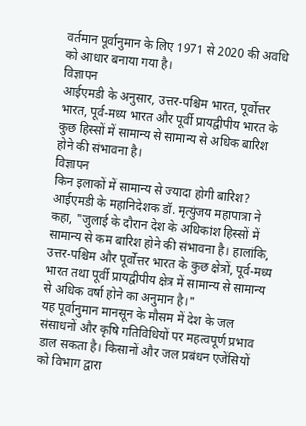वर्तमान पूर्वानुमान के लिए 1971 से 2020 की अवधि को आधार बनाया गया है।
विज्ञापन
आईएमडी के अनुसार, उत्तर-पश्चिम भारत, पूर्वोत्तर भारत, पूर्व-मध्य भारत और पूर्वी प्रायद्वीपीय भारत के कुछ हिस्सों में सामान्य से सामान्य से अधिक बारिश होने की संभावना है।
विज्ञापन
किन इलाकों में सामान्य से ज्यादा होगी बारिश?
आईएमडी के महानिदेशक डॉ. मृत्युंजय महापात्रा ने कहा, "जुलाई के दौरान देश के अधिकांश हिस्सों में सामान्य से कम बारिश होने की संभावना है। हालांकि, उत्तर-पश्चिम और पूर्वोत्तर भारत के कुछ क्षेत्रों, पूर्व-मध्य भारत तथा पूर्वी प्रायद्वीपीय क्षेत्र में सामान्य से सामान्य से अधिक वर्षा होने का अनुमान है।"
यह पूर्वानुमान मानसून के मौसम में देश के जल संसाधनों और कृषि गतिविधियों पर महत्वपूर्ण प्रभाव डाल सकता है। किसानों और जल प्रबंधन एजेंसियों को विभाग द्वारा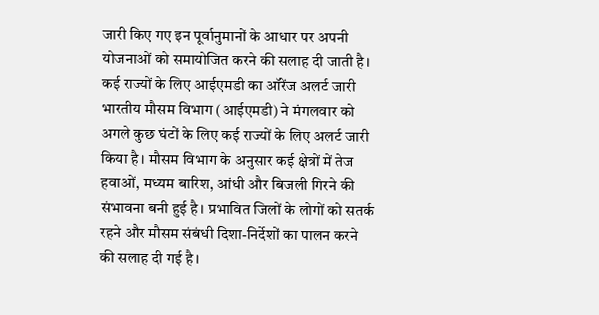जारी किए गए इन पूर्वानुमानों के आधार पर अपनी योजनाओं को समायोजित करने की सलाह दी जाती है।
कई राज्यों के लिए आईएमडी का ऑरेंज अलर्ट जारी
भारतीय मौसम विभाग (आईएमडी) ने मंगलवार को अगले कुछ घंटों के लिए कई राज्यों के लिए अलर्ट जारी किया है। मौसम विभाग के अनुसार कई क्षेत्रों में तेज हवाओं, मध्यम बारिश, आंधी और बिजली गिरने की संभावना बनी हुई है। प्रभावित जिलों के लोगों को सतर्क रहने और मौसम संबंधी दिशा-निर्देशों का पालन करने की सलाह दी गई है।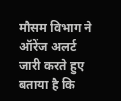मौसम विभाग ने ऑरेंज अलर्ट जारी करते हुए बताया है कि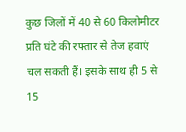कुछ जिलों में 40 से 60 किलोमीटर प्रति घंटे की रफ्तार से तेज हवाएं चल सकती हैं। इसके साथ ही 5 से 15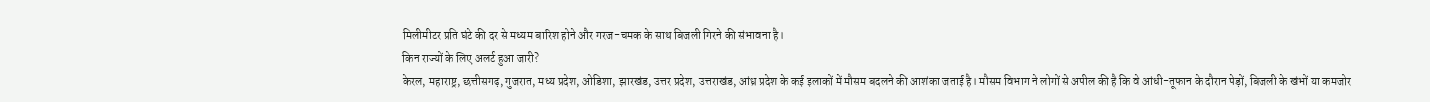मिलीमीटर प्रति घंटे की दर से मध्यम बारिश होने और गरज-चमक के साथ बिजली गिरने की संभावना है।
किन राज्यों के लिए अलर्ट हुआ जारी?
केरल, महाराष्ट्र, छत्तीसगढ़, गुजरात, मध्य प्रदेश, ओडिशा, झारखंड, उत्तर प्रदेश, उत्तराखंड, आंध्र प्रदेश के कई इलाकों में मौसम बदलने की आशंका जताई है। मौसम विभाग ने लोगों से अपील की है कि वे आंधी-तूफान के दौरान पेड़ों, बिजली के खंभों या कमजोर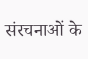संरचनाओं के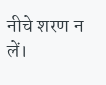नीचे शरण न लें।